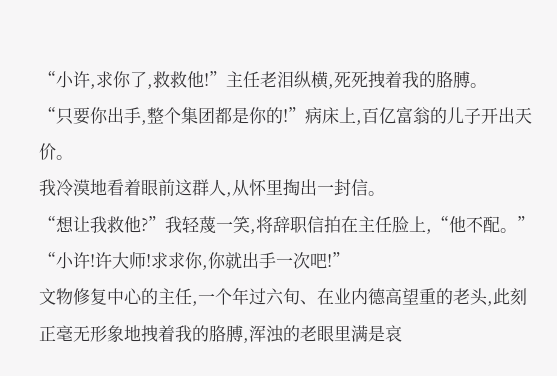“小许,求你了,救救他!”主任老泪纵横,死死拽着我的胳膊。
“只要你出手,整个集团都是你的!”病床上,百亿富翁的儿子开出天价。
我冷漠地看着眼前这群人,从怀里掏出一封信。
“想让我救他?”我轻蔑一笑,将辞职信拍在主任脸上,“他不配。”
“小许!许大师!求求你,你就出手一次吧!”
文物修复中心的主任,一个年过六旬、在业内德高望重的老头,此刻正毫无形象地拽着我的胳膊,浑浊的老眼里满是哀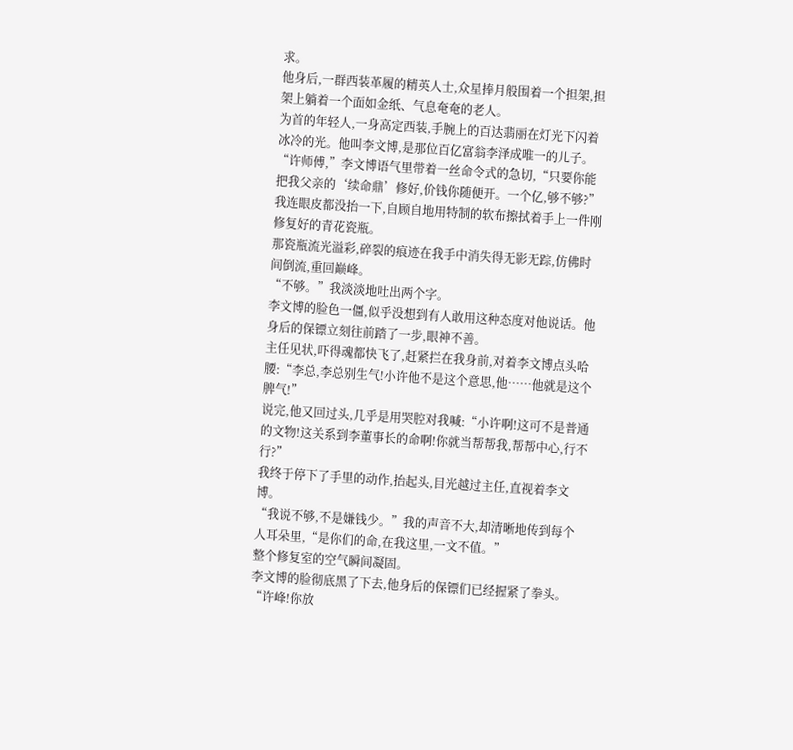求。
他身后,一群西装革履的精英人士,众星捧月般围着一个担架,担架上躺着一个面如金纸、气息奄奄的老人。
为首的年轻人,一身高定西装,手腕上的百达翡丽在灯光下闪着冰冷的光。他叫李文博,是那位百亿富翁李泽成唯一的儿子。
“许师傅,”李文博语气里带着一丝命令式的急切,“只要你能把我父亲的‘续命鼎’修好,价钱你随便开。一个亿,够不够?”
我连眼皮都没抬一下,自顾自地用特制的软布擦拭着手上一件刚修复好的青花瓷瓶。
那瓷瓶流光溢彩,碎裂的痕迹在我手中消失得无影无踪,仿佛时间倒流,重回巅峰。
“不够。”我淡淡地吐出两个字。
李文博的脸色一僵,似乎没想到有人敢用这种态度对他说话。他身后的保镖立刻往前踏了一步,眼神不善。
主任见状,吓得魂都快飞了,赶紧拦在我身前,对着李文博点头哈腰:“李总,李总别生气!小许他不是这个意思,他……他就是这个脾气!”
说完,他又回过头,几乎是用哭腔对我喊:“小许啊!这可不是普通的文物!这关系到李董事长的命啊!你就当帮帮我,帮帮中心,行不行?”
我终于停下了手里的动作,抬起头,目光越过主任,直视着李文博。
“我说不够,不是嫌钱少。”我的声音不大,却清晰地传到每个人耳朵里,“是你们的命,在我这里,一文不值。”
整个修复室的空气瞬间凝固。
李文博的脸彻底黑了下去,他身后的保镖们已经握紧了拳头。
“许峰!你放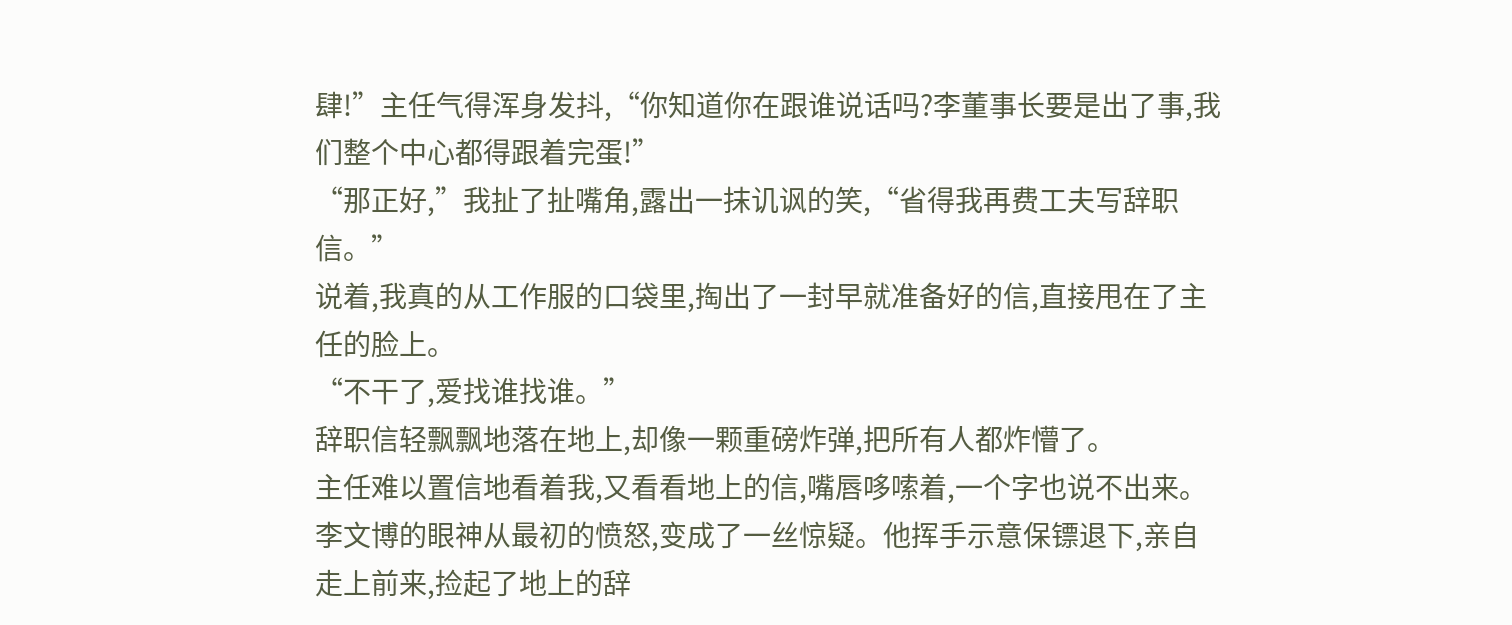肆!”主任气得浑身发抖,“你知道你在跟谁说话吗?李董事长要是出了事,我们整个中心都得跟着完蛋!”
“那正好,”我扯了扯嘴角,露出一抹讥讽的笑,“省得我再费工夫写辞职信。”
说着,我真的从工作服的口袋里,掏出了一封早就准备好的信,直接甩在了主任的脸上。
“不干了,爱找谁找谁。”
辞职信轻飘飘地落在地上,却像一颗重磅炸弹,把所有人都炸懵了。
主任难以置信地看着我,又看看地上的信,嘴唇哆嗦着,一个字也说不出来。
李文博的眼神从最初的愤怒,变成了一丝惊疑。他挥手示意保镖退下,亲自走上前来,捡起了地上的辞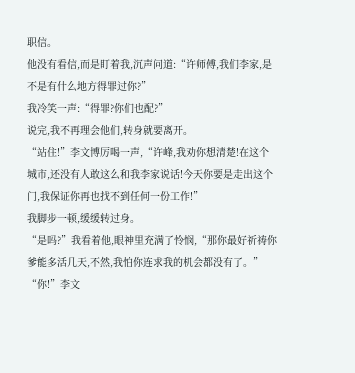职信。
他没有看信,而是盯着我,沉声问道:“许师傅,我们李家,是不是有什么地方得罪过你?”
我冷笑一声:“得罪?你们也配?”
说完,我不再理会他们,转身就要离开。
“站住!”李文博厉喝一声,“许峰,我劝你想清楚!在这个城市,还没有人敢这么和我李家说话!今天你要是走出这个门,我保证你再也找不到任何一份工作!”
我脚步一顿,缓缓转过身。
“是吗?”我看着他,眼神里充满了怜悯,“那你最好祈祷你爹能多活几天,不然,我怕你连求我的机会都没有了。”
“你!”李文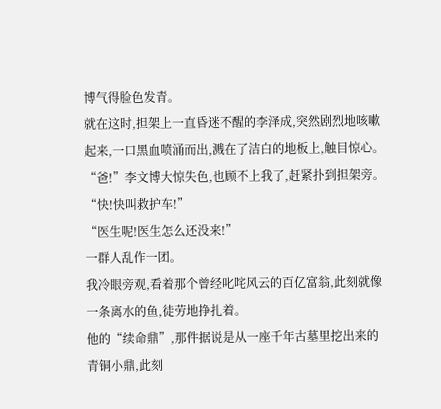博气得脸色发青。
就在这时,担架上一直昏迷不醒的李泽成,突然剧烈地咳嗽起来,一口黑血喷涌而出,溅在了洁白的地板上,触目惊心。
“爸!”李文博大惊失色,也顾不上我了,赶紧扑到担架旁。
“快!快叫救护车!”
“医生呢!医生怎么还没来!”
一群人乱作一团。
我冷眼旁观,看着那个曾经叱咤风云的百亿富翁,此刻就像一条离水的鱼,徒劳地挣扎着。
他的“续命鼎”,那件据说是从一座千年古墓里挖出来的青铜小鼎,此刻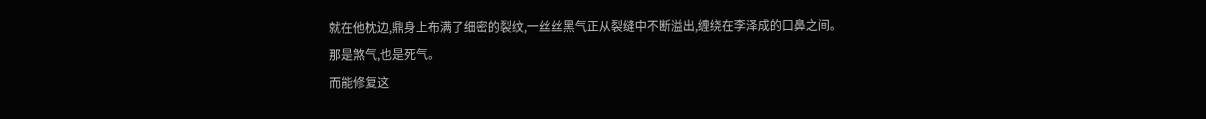就在他枕边,鼎身上布满了细密的裂纹,一丝丝黑气正从裂缝中不断溢出,缠绕在李泽成的口鼻之间。
那是煞气,也是死气。
而能修复这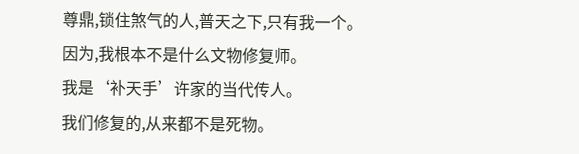尊鼎,锁住煞气的人,普天之下,只有我一个。
因为,我根本不是什么文物修复师。
我是‘补天手’许家的当代传人。
我们修复的,从来都不是死物。